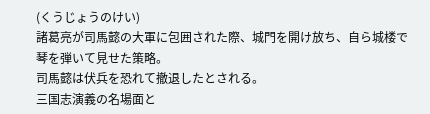(くうじょうのけい)
諸葛亮が司馬懿の大軍に包囲された際、城門を開け放ち、自ら城楼で琴を弾いて見せた策略。
司馬懿は伏兵を恐れて撤退したとされる。
三国志演義の名場面と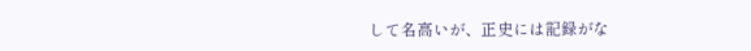して名高いが、正史には記録がな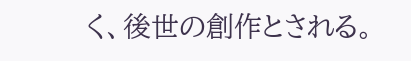く、後世の創作とされる。